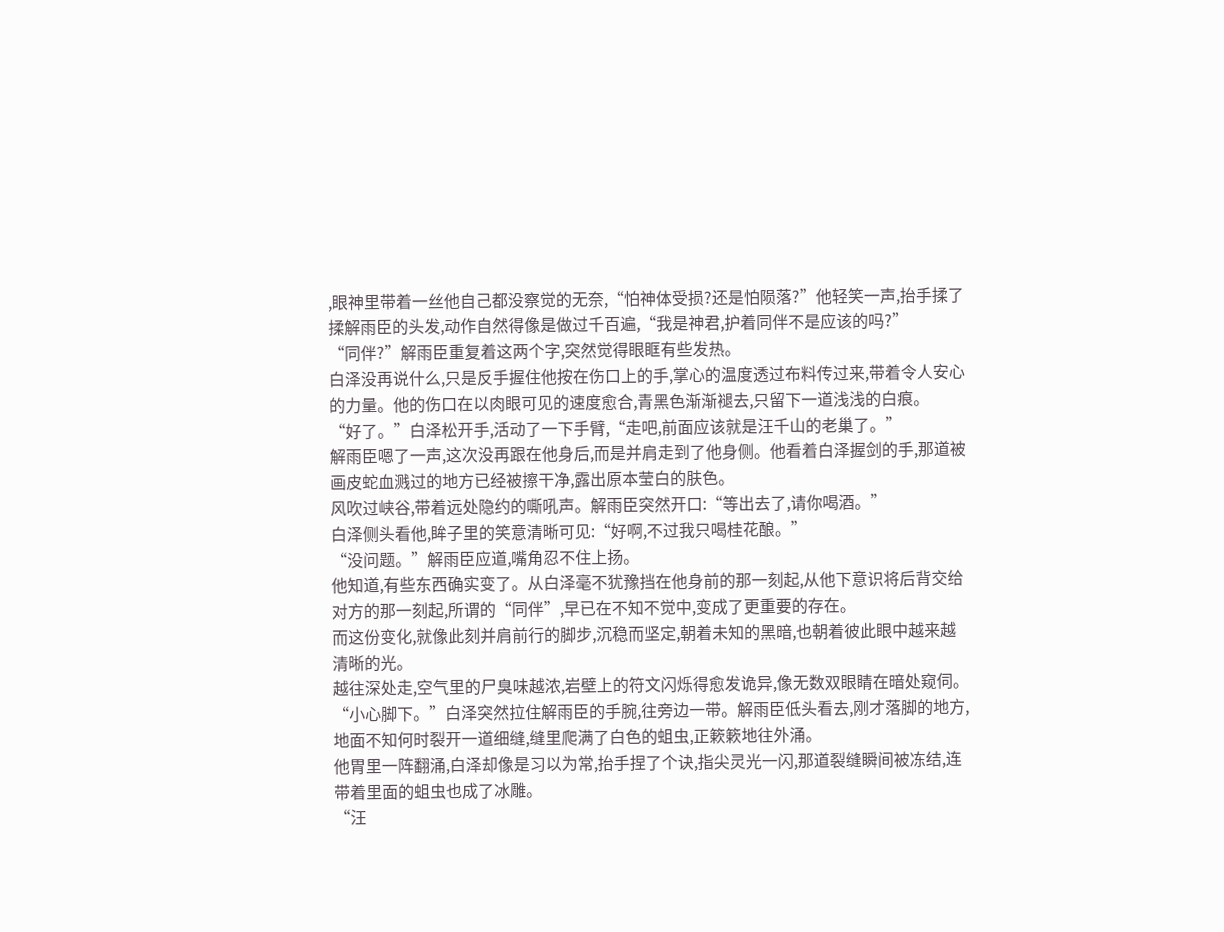,眼神里带着一丝他自己都没察觉的无奈,“怕神体受损?还是怕陨落?”他轻笑一声,抬手揉了揉解雨臣的头发,动作自然得像是做过千百遍,“我是神君,护着同伴不是应该的吗?”
“同伴?”解雨臣重复着这两个字,突然觉得眼眶有些发热。
白泽没再说什么,只是反手握住他按在伤口上的手,掌心的温度透过布料传过来,带着令人安心的力量。他的伤口在以肉眼可见的速度愈合,青黑色渐渐褪去,只留下一道浅浅的白痕。
“好了。”白泽松开手,活动了一下手臂,“走吧,前面应该就是汪千山的老巢了。”
解雨臣嗯了一声,这次没再跟在他身后,而是并肩走到了他身侧。他看着白泽握剑的手,那道被画皮蛇血溅过的地方已经被擦干净,露出原本莹白的肤色。
风吹过峡谷,带着远处隐约的嘶吼声。解雨臣突然开口:“等出去了,请你喝酒。”
白泽侧头看他,眸子里的笑意清晰可见:“好啊,不过我只喝桂花酿。”
“没问题。”解雨臣应道,嘴角忍不住上扬。
他知道,有些东西确实变了。从白泽毫不犹豫挡在他身前的那一刻起,从他下意识将后背交给对方的那一刻起,所谓的“同伴”,早已在不知不觉中,变成了更重要的存在。
而这份变化,就像此刻并肩前行的脚步,沉稳而坚定,朝着未知的黑暗,也朝着彼此眼中越来越清晰的光。
越往深处走,空气里的尸臭味越浓,岩壁上的符文闪烁得愈发诡异,像无数双眼睛在暗处窥伺。
“小心脚下。”白泽突然拉住解雨臣的手腕,往旁边一带。解雨臣低头看去,刚才落脚的地方,地面不知何时裂开一道细缝,缝里爬满了白色的蛆虫,正簌簌地往外涌。
他胃里一阵翻涌,白泽却像是习以为常,抬手捏了个诀,指尖灵光一闪,那道裂缝瞬间被冻结,连带着里面的蛆虫也成了冰雕。
“汪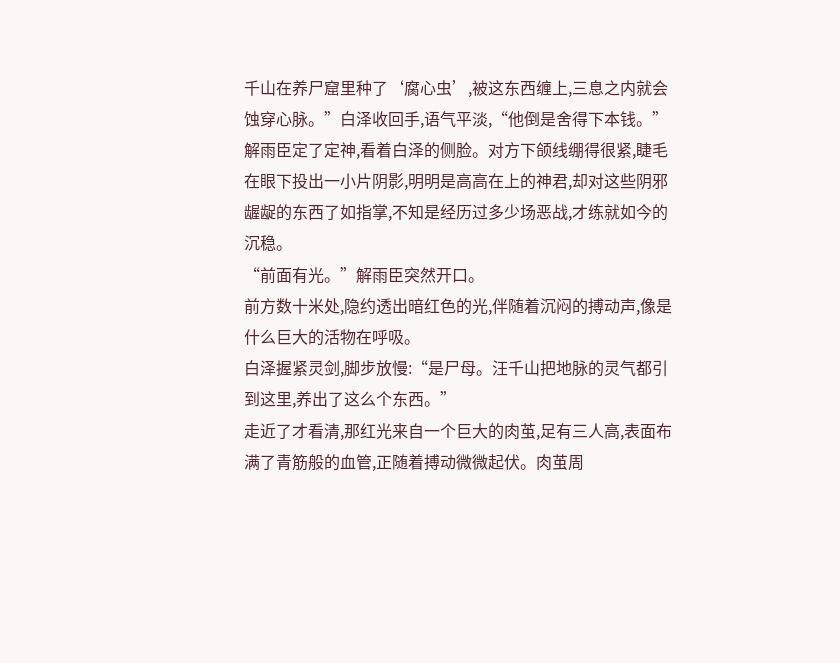千山在养尸窟里种了‘腐心虫’,被这东西缠上,三息之内就会蚀穿心脉。”白泽收回手,语气平淡,“他倒是舍得下本钱。”
解雨臣定了定神,看着白泽的侧脸。对方下颌线绷得很紧,睫毛在眼下投出一小片阴影,明明是高高在上的神君,却对这些阴邪龌龊的东西了如指掌,不知是经历过多少场恶战,才练就如今的沉稳。
“前面有光。”解雨臣突然开口。
前方数十米处,隐约透出暗红色的光,伴随着沉闷的搏动声,像是什么巨大的活物在呼吸。
白泽握紧灵剑,脚步放慢:“是尸母。汪千山把地脉的灵气都引到这里,养出了这么个东西。”
走近了才看清,那红光来自一个巨大的肉茧,足有三人高,表面布满了青筋般的血管,正随着搏动微微起伏。肉茧周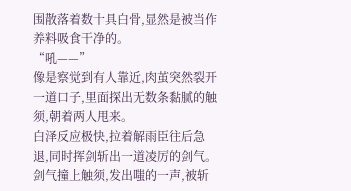围散落着数十具白骨,显然是被当作养料吸食干净的。
“吼——”
像是察觉到有人靠近,肉茧突然裂开一道口子,里面探出无数条黏腻的触须,朝着两人甩来。
白泽反应极快,拉着解雨臣往后急退,同时挥剑斩出一道凌厉的剑气。剑气撞上触须,发出嗤的一声,被斩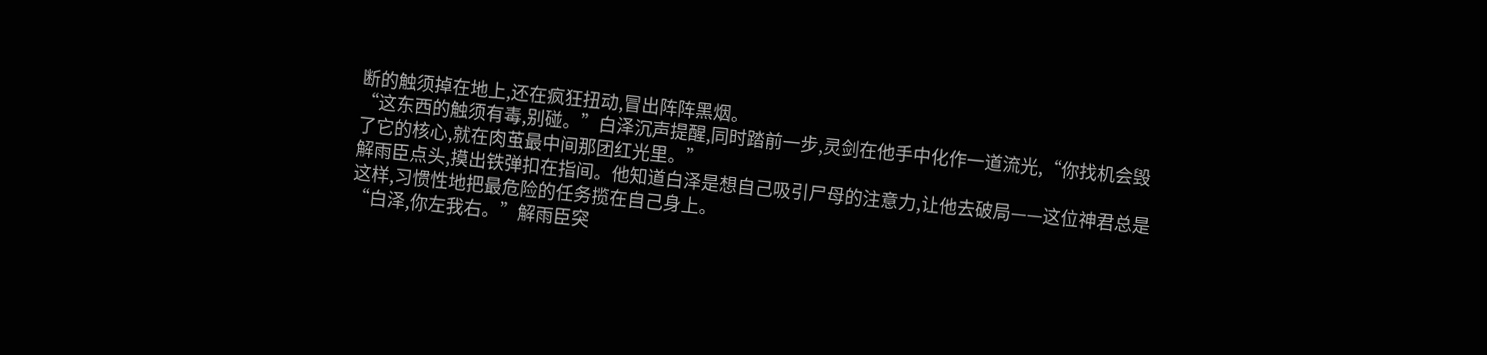断的触须掉在地上,还在疯狂扭动,冒出阵阵黑烟。
“这东西的触须有毒,别碰。”白泽沉声提醒,同时踏前一步,灵剑在他手中化作一道流光,“你找机会毁了它的核心,就在肉茧最中间那团红光里。”
解雨臣点头,摸出铁弹扣在指间。他知道白泽是想自己吸引尸母的注意力,让他去破局——这位神君总是这样,习惯性地把最危险的任务揽在自己身上。
“白泽,你左我右。”解雨臣突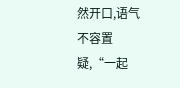然开口,语气不容置疑,“一起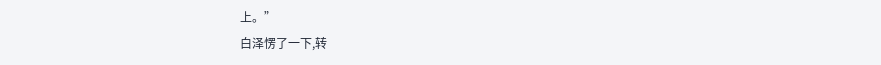上。”
白泽愣了一下,转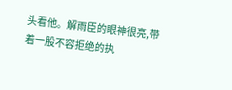头看他。解雨臣的眼神很亮,带着一股不容拒绝的执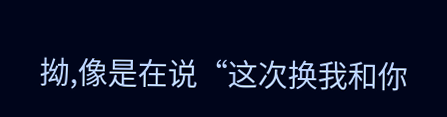拗,像是在说“这次换我和你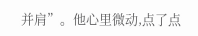并肩”。他心里微动,点了点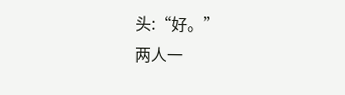头:“好。”
两人一